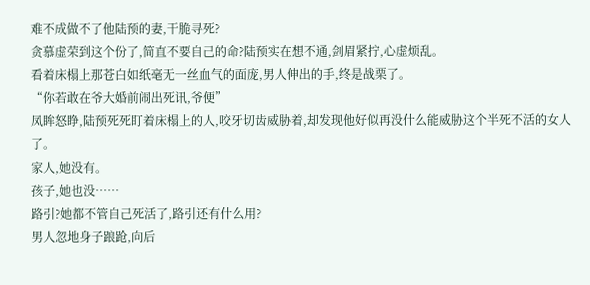难不成做不了他陆预的妻,干脆寻死?
贪慕虚荣到这个份了,简直不要自己的命?陆预实在想不通,剑眉紧拧,心虚烦乱。
看着床榻上那苍白如纸毫无一丝血气的面庞,男人伸出的手,终是战栗了。
“你若敢在爷大婚前闹出死讯,爷便”
凤眸怒睁,陆预死死盯着床榻上的人,咬牙切齿威胁着,却发现他好似再没什么能威胁这个半死不活的女人了。
家人,她没有。
孩子,她也没……
路引?她都不管自己死活了,路引还有什么用?
男人忽地身子踉跄,向后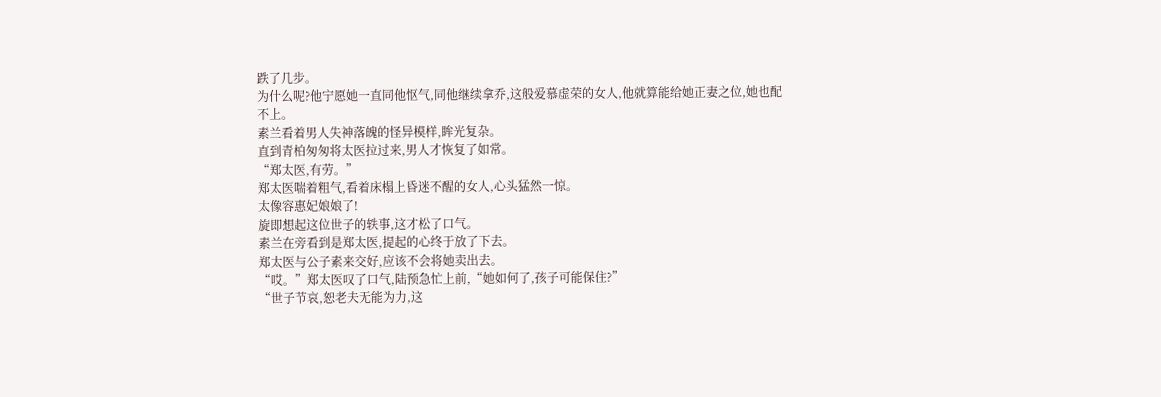跌了几步。
为什么呢?他宁愿她一直同他怄气,同他继续拿乔,这般爱慕虚荣的女人,他就算能给她正妻之位,她也配不上。
素兰看着男人失神落魄的怪异模样,眸光复杂。
直到青柏匆匆将太医拉过来,男人才恢复了如常。
“郑太医,有劳。”
郑太医喘着粗气,看着床榻上昏迷不醒的女人,心头猛然一惊。
太像容惠妃娘娘了!
旋即想起这位世子的轶事,这才松了口气。
素兰在旁看到是郑太医,提起的心终于放了下去。
郑太医与公子素来交好,应该不会将她卖出去。
“哎。”郑太医叹了口气,陆预急忙上前,“她如何了,孩子可能保住?”
“世子节哀,恕老夫无能为力,这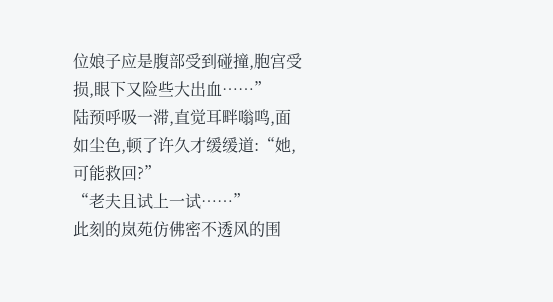位娘子应是腹部受到碰撞,胞宫受损,眼下又险些大出血……”
陆预呼吸一滞,直觉耳畔嗡鸣,面如尘色,顿了许久才缓缓道:“她,可能救回?”
“老夫且试上一试……”
此刻的岚苑仿佛密不透风的围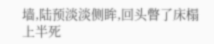墙,陆预淡淡侧眸,回头瞥了床榻上半死